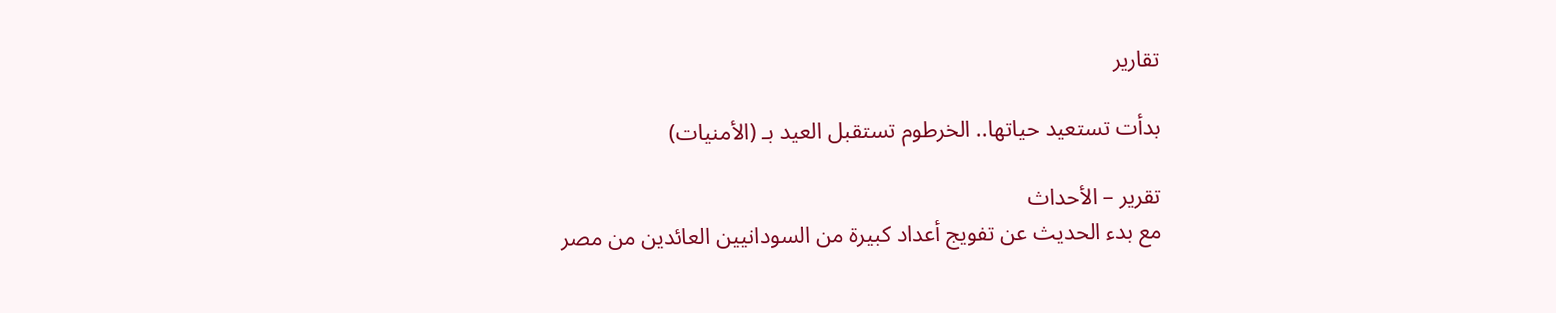تقارير

بدأت تستعيد حياتها.. الخرطوم تستقبل العيد بـ (الأمنيات)

تقرير – الأحداث
مع بدء الحديث عن تفويج أعداد كبيرة من السودانيين العائدين من مصر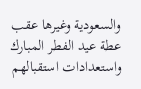والسعودية وغيرها عقب عطة عيد الفطر المبارك واستعدادات استقبالهم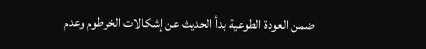ضمن العودة الطوعية بدأ الحديث عن إشكالات الخرطوم وعدم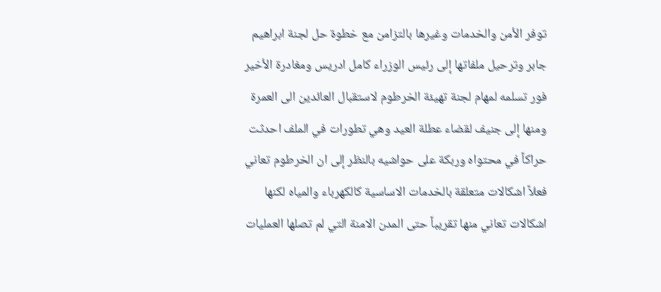توفر الأمن والخدمات وغيرها بالتزامن مع خطوة حل لجنة ابراهيم جابر وترحيل ملفاتها إلى رئيس الوزراء كامل ادريس ومغادرة الأخير فور تسلمه لمهام لجنة تهيئة الخرطوم لاستقبال العائدين الى العمرة ومنها إلى جنيف لقضاء عطلة العيد وهي تطورات في الملف احدثت حراكاً في محتواه وربكة على حواشيه بالنظر إلى ان الخرطوم تعاني فعلاً اشكالات متعلقة بالخدمات الاساسية كالكهرباء والمياه لكنها اشكالات تعاني منها تقريباً حتى المدن الامنة التي لم تصلها العمليات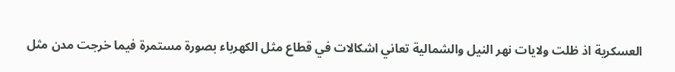العسكرية اذ ظلت ولايات نهر النيل والشمالية تعاني اشكالات في قطاع مثل الكهرباء بصورة مستمرة فيما خرجت مدن مثل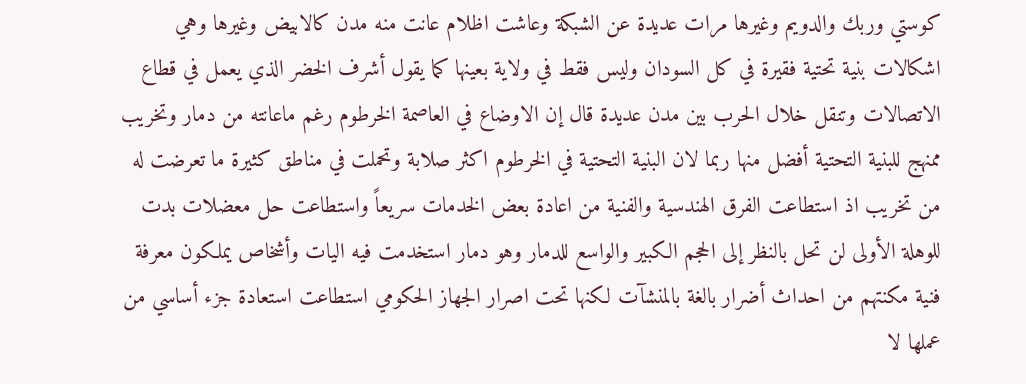كوستي وربك والدويم وغيرها مرات عديدة عن الشبكة وعاشت اظلام عانت منه مدن كالابيض وغيرها وهي اشكالات بنية تحتية فقيرة في كل السودان وليس فقط في ولاية بعينها كما يقول أشرف الخضر الذي يعمل في قطاع الاتصالات وتنقل خلال الحرب بين مدن عديدة قال إن الاوضاع في العاصمة الخرطوم رغم ماعانته من دمار وتخريب ممنهج للبنية التحتية أفضل منها ربما لان البنية التحتية في الخرطوم اكثر صلابة وتحملت في مناطق كثيرة ما تعرضت له من تخريب اذ استطاعت الفرق الهندسية والفنية من اعادة بعض الخدمات سريعاً واستطاعت حل معضلات بدت للوهلة الأولى لن تحل بالنظر إلى الحجم الكبير والواسع للدمار وهو دمار استخدمت فيه اليات وأشخاص يملكون معرفة فنية مكنتهم من احداث أضرار بالغة بالمنشآت لكنها تحت اصرار الجهاز الحكومي استطاعت استعادة جزء أساسي من عملها لا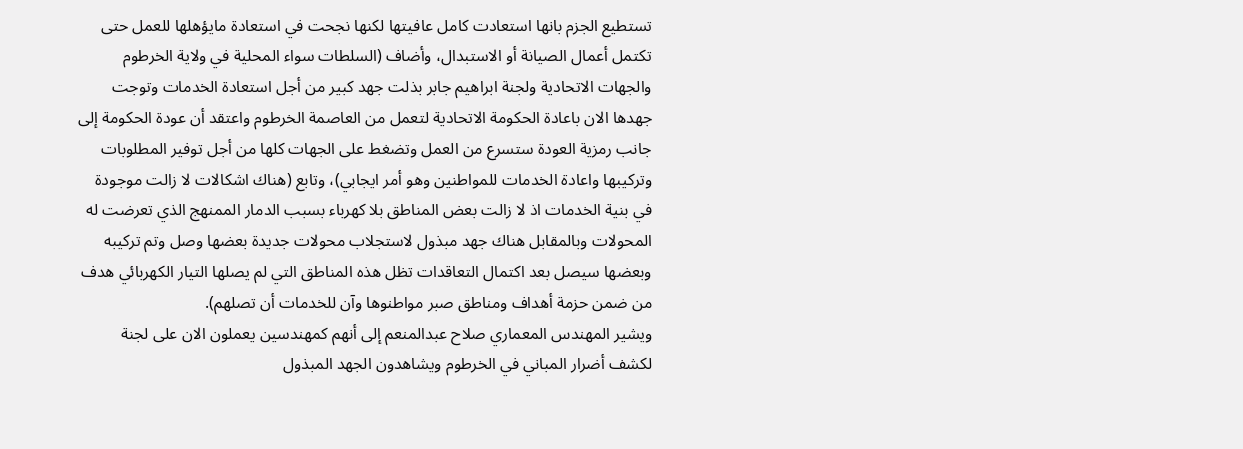تستطيع الجزم بانها استعادت كامل عافيتها لكنها نجحت في استعادة مايؤهلها للعمل حتى تكتمل أعمال الصيانة أو الاستبدال، وأضاف (السلطات سواء المحلية في ولاية الخرطوم والجهات الاتحادية ولجنة ابراهيم جابر بذلت جهد كبير من أجل استعادة الخدمات وتوجت جهدها الان باعادة الحكومة الاتحادية لتعمل من العاصمة الخرطوم واعتقد أن عودة الحكومة إلى جانب رمزية العودة ستسرع من العمل وتضغط على الجهات كلها من أجل توفير المطلوبات وتركيبها واعادة الخدمات للمواطنين وهو أمر ايجابي)، وتابع (هناك اشكالات لا زالت موجودة في بنية الخدمات اذ لا زالت بعض المناطق بلا كهرباء بسبب الدمار الممنهج الذي تعرضت له المحولات وبالمقابل هناك جهد مبذول لاستجلاب محولات جديدة بعضها وصل وتم تركيبه وبعضها سيصل بعد اكتمال التعاقدات تظل هذه المناطق التي لم يصلها التيار الكهربائي هدف من ضمن حزمة أهداف ومناطق صبر مواطنوها وآن للخدمات أن تصلهم).
ويشير المهندس المعماري صلاح عبدالمنعم إلى أنهم كمهندسين يعملون الان على لجنة لكشف أضرار المباني في الخرطوم ويشاهدون الجهد المبذول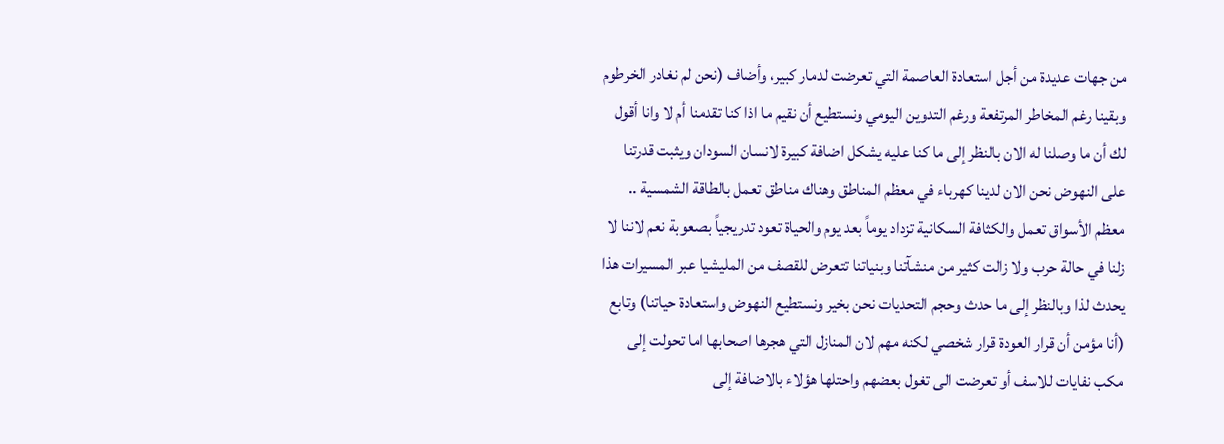من جهات عديدة من أجل استعادة العاصمة التي تعرضت لدمار كبير، وأضاف (نحن لم نغادر الخرطوم وبقينا رغم المخاطر المرتفعة ورغم التدوين اليومي ونستطيع أن نقيم ما اذا كنا تقدمنا أم لا وانا أقول لك أن ما وصلنا له الان بالنظر إلى ما كنا عليه يشكل اضافة كبيرة لانسان السودان ويثبت قدرتنا على النهوض نحن الان لدينا كهرباء في معظم المناطق وهناك مناطق تعمل بالطاقة الشمسية .. معظم الأسواق تعمل والكثافة السكانية تزداد يوماً بعد يوم والحياة تعود تدريجياً بصعوبة نعم لاننا لا زلنا في حالة حرب ولا زالت كثير من منشآتنا وبنياتنا تتعرض للقصف من المليشيا عبر المسيرات هذا يحدث لذا وبالنظر إلى ما حدث وحجم التحديات نحن بخير ونستطيع النهوض واستعادة حياتنا) وتابع (أنا مؤمن أن قرار العودة قرار شخصي لكنه مهم لان المنازل التي هجرها اصحابها اما تحولت إلى مكب نفايات للاسف أو تعرضت الى تغول بعضهم واحتلها هؤلاء بالاضافة إلى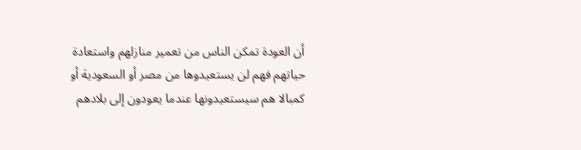أن العودة تمكن الناس من تعمير منازلهم واستعادة حياتهم فهم لن يستعيدوها من مصر أو السعودية أو كمبالا هم سيستعيدونها عندما يعودون إلى بلادهم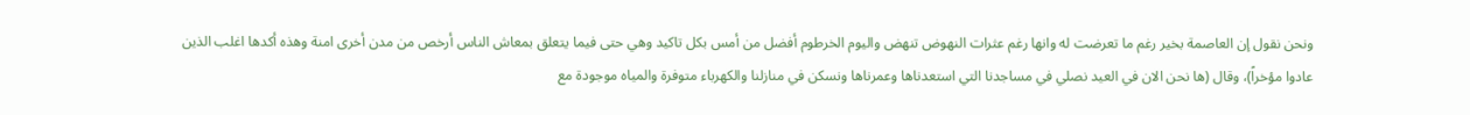ونحن نقول إن العاصمة بخير رغم ما تعرضت له وانها رغم عثرات النهوض تنهض واليوم الخرطوم أفضل من أمس بكل تاكيد وهي حتى فيما يتعلق بمعاش الناس أرخص من مدن أخرى امنة وهذه أكدها اغلب الذين عادوا مؤخراً)، وقال (ها نحن الان في العيد نصلي في مساجدنا التي استعدناها وعمرناها ونسكن في منازلنا والكهرباء متوفرة والمياه موجودة مع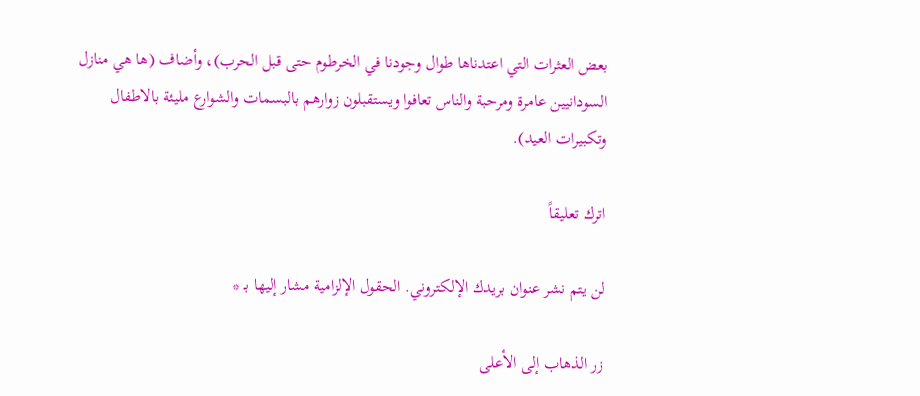بعض العثرات التي اعتدناها طوال وجودنا في الخرطوم حتى قبل الحرب)، وأضاف (ها هي منازل السودانيين عامرة ومرحبة والناس تعافوا ويستقبلون زوارهم بالبسمات والشوارع مليئة بالاطفال وتكبيرات العيد).

اترك تعليقاً

لن يتم نشر عنوان بريدك الإلكتروني. الحقول الإلزامية مشار إليها بـ *

زر الذهاب إلى الأعلى